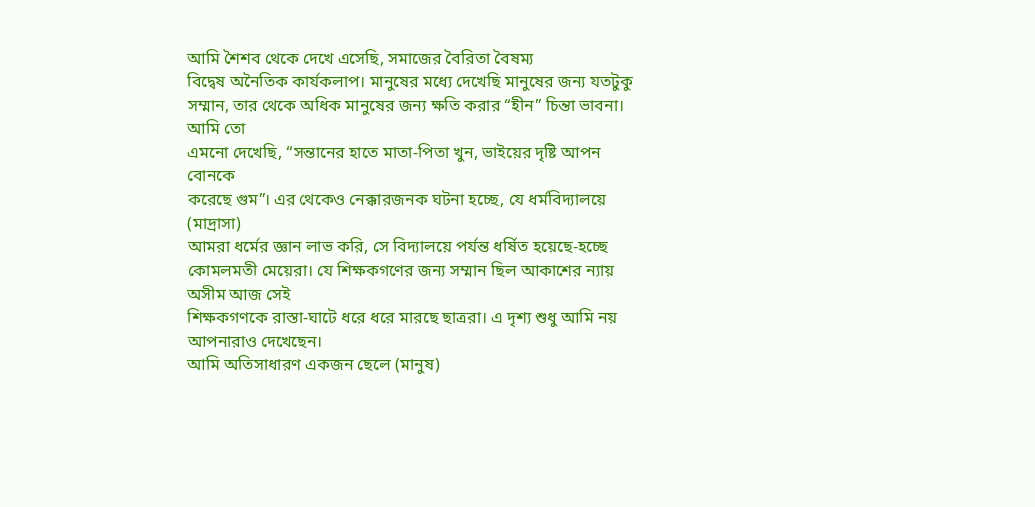আমি শৈশব থেকে দেখে এসেছি, সমাজের বৈরিতা বৈষম্য
বিদ্বেষ অনৈতিক কার্যকলাপ। মানুষের মধ্যে দেখেছি মানুষের জন্য যতটুকু
সম্মান, তার থেকে অধিক মানুষের জন্য ক্ষতি করার “হীন” চিন্তা ভাবনা। আমি তো
এমনো দেখেছি, “সন্তানের হাতে মাতা-পিতা খুন, ভাইয়ের দৃষ্টি আপন বোনকে
করেছে গুম”। এর থেকেও নেক্কারজনক ঘটনা হচ্ছে, যে ধর্মবিদ্যালয়ে (মাদ্রাসা)
আমরা ধর্মের জ্ঞান লাভ করি, সে বিদ্যালয়ে পর্যন্ত ধর্ষিত হয়েছে-হচ্ছে
কোমলমতী মেয়েরা। যে শিক্ষকগণের জন্য সম্মান ছিল আকাশের ন্যায় অসীম আজ সেই
শিক্ষকগণকে রাস্তা-ঘাটে ধরে ধরে মারছে ছাত্ররা। এ দৃশ্য শুধু আমি নয় আপনারাও দেখেছেন।
আমি অতিসাধারণ একজন ছেলে (মানুষ)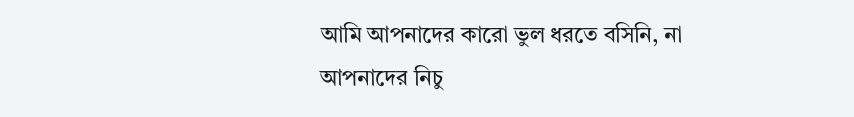আমি আপনাদের কারো ভুল ধরতে বসিনি, না আপনাদের নিচু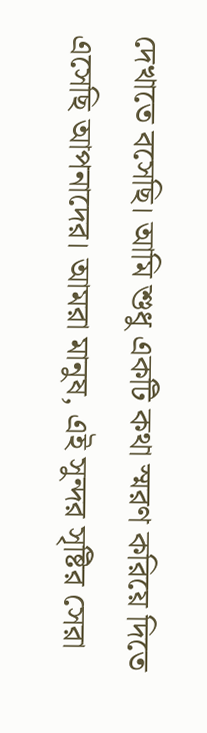দেখাতে বসেছি। আমি শুধু একটি কথা স্মরণ করিয়ে দিতে এসেছি আপনাদের। আমরা মানুষ, এই সুন্দর সৃষ্টির সেরা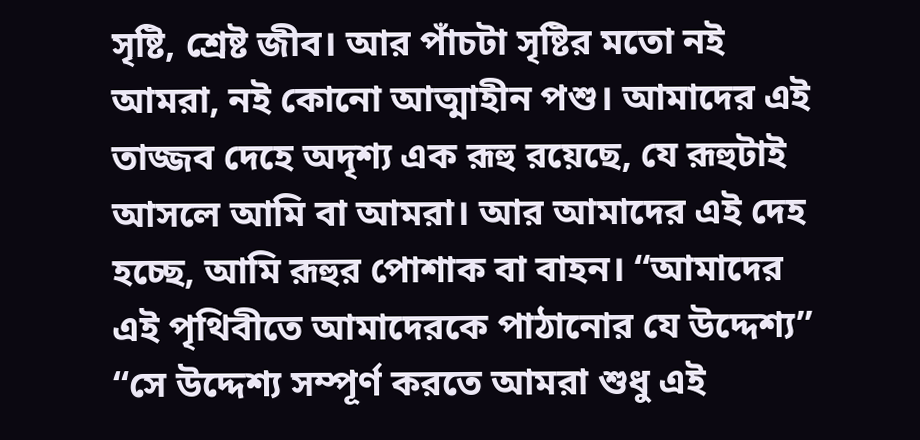সৃষ্টি, শ্রেষ্ট জীব। আর পাঁচটা সৃষ্টির মতো নই আমরা, নই কোনো আত্মাহীন পশু। আমাদের এই তাজ্জব দেহে অদৃশ্য এক রূহু রয়েছে, যে রূহুটাই আসলে আমি বা আমরা। আর আমাদের এই দেহ হচ্ছে, আমি রূহুর পোশাক বা বাহন। “আমাদের এই পৃথিবীতে আমাদেরকে পাঠানোর যে উদ্দেশ্য” “সে উদ্দেশ্য সম্পূর্ণ করতে আমরা শুধু এই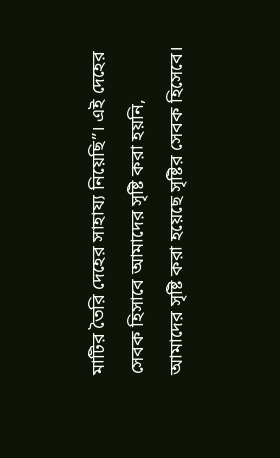মাটির তৈরি দেহের সাহায্য নিয়েছি”। এই দেহের সেবক হিসাবে আমাদের সৃষ্টি করা হয়নি, আমাদের সৃষ্টি করা হয়েছে সৃষ্টির সেবক হিসেবে।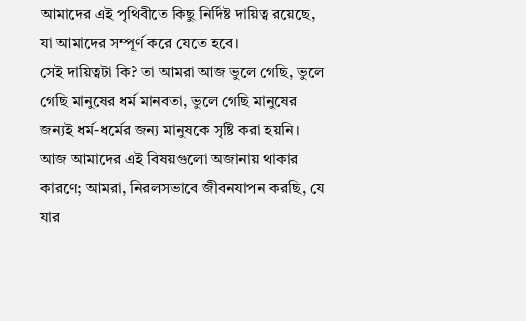আমাদের এই পৃথিবীতে কিছু নির্দিষ্ট দায়িত্ব রয়েছে, যা আমাদের সম্পূর্ণ করে যেতে হবে।
সেই দায়িত্বটা কি? তা আমরা আজ ভুলে গেছি, ভুলে গেছি মানুষের ধর্ম মানবতা, ভুলে গেছি মানুষের জন্যই ধর্ম-ধর্মের জন্য মানুষকে সৃষ্টি করা হয়নি। আজ আমাদের এই বিষয়গুলো অজানায় থাকার কারণে; আমরা, নিরলসভাবে জীবনযাপন করছি, যে যার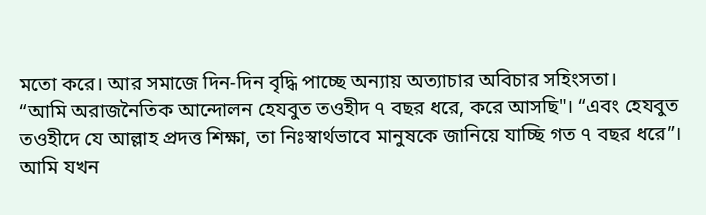মতো করে। আর সমাজে দিন-দিন বৃদ্ধি পাচ্ছে অন্যায় অত্যাচার অবিচার সহিংসতা।
“আমি অরাজনৈতিক আন্দোলন হেযবুত তওহীদ ৭ বছর ধরে, করে আসছি"। “এবং হেযবুত তওহীদে যে আল্লাহ প্রদত্ত শিক্ষা, তা নিঃস্বার্থভাবে মানুষকে জানিয়ে যাচ্ছি গত ৭ বছর ধরে”। আমি যখন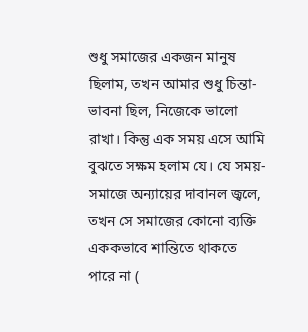শুধু সমাজের একজন মানুষ ছিলাম, তখন আমার শুধু চিন্তা-ভাবনা ছিল, নিজেকে ভালো রাখা। কিন্তু এক সময় এসে আমি বুঝতে সক্ষম হলাম যে। যে সময়- সমাজে অন্যায়ের দাবানল জ্বলে, তখন সে সমাজের কোনো ব্যক্তি এককভাবে শান্তিতে থাকতে পারে না (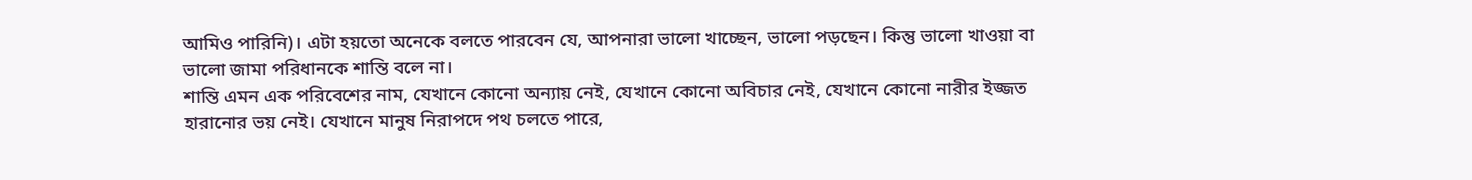আমিও পারিনি)। এটা হয়তো অনেকে বলতে পারবেন যে, আপনারা ভালো খাচ্ছেন, ভালো পড়ছেন। কিন্তু ভালো খাওয়া বা ভালো জামা পরিধানকে শান্তি বলে না।
শান্তি এমন এক পরিবেশের নাম, যেখানে কোনো অন্যায় নেই, যেখানে কোনো অবিচার নেই, যেখানে কোনো নারীর ইজ্জত হারানোর ভয় নেই। যেখানে মানুষ নিরাপদে পথ চলতে পারে,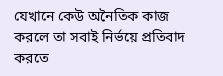যেখানে কেউ অনৈতিক কাজ করলে তা সবাই নির্ভয়ে প্রতিবাদ করতে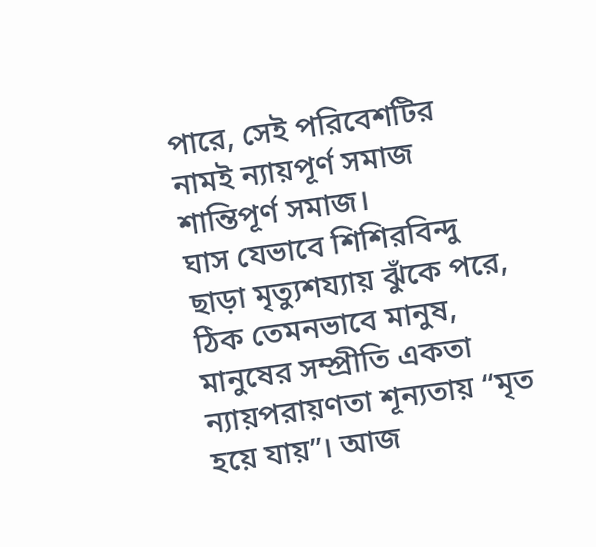পারে, সেই পরিবেশটির নামই ন্যায়পূর্ণ সমাজ শান্তিপূর্ণ সমাজ।
ঘাস যেভাবে শিশিরবিন্দু ছাড়া মৃত্যুশয্যায় ঝুঁকে পরে, ঠিক তেমনভাবে মানুষ, মানুষের সম্প্রীতি একতা ন্যায়পরায়ণতা শূন্যতায় “মৃত হয়ে যায়”। আজ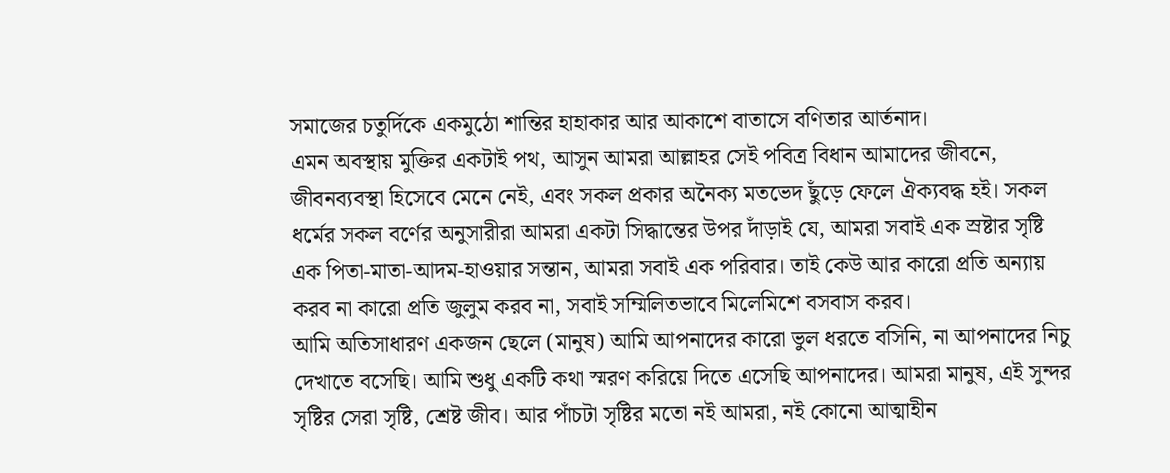সমাজের চতুর্দিকে একমুঠো শান্তির হাহাকার আর আকাশে বাতাসে বণিতার আর্তনাদ।
এমন অবস্থায় মুক্তির একটাই পথ, আসুন আমরা আল্লাহর সেই পবিত্র বিধান আমাদের জীবনে, জীবনব্যবস্থা হিসেবে মেনে নেই, এবং সকল প্রকার অনৈক্য মতভেদ ছুঁড়ে ফেলে ঐক্যবদ্ধ হই। সকল ধর্মের সকল বর্ণের অনুসারীরা আমরা একটা সিদ্ধান্তের উপর দাঁড়াই যে, আমরা সবাই এক স্রষ্টার সৃষ্টি এক পিতা-মাতা-আদম-হাওয়ার সন্তান, আমরা সবাই এক পরিবার। তাই কেউ আর কারো প্রতি অন্যায় করব না কারো প্রতি জুলুম করব না, সবাই সম্মিলিতভাবে মিলেমিশে বসবাস করব।
আমি অতিসাধারণ একজন ছেলে (মানুষ) আমি আপনাদের কারো ভুল ধরতে বসিনি, না আপনাদের নিচু দেখাতে বসেছি। আমি শুধু একটি কথা স্মরণ করিয়ে দিতে এসেছি আপনাদের। আমরা মানুষ, এই সুন্দর সৃষ্টির সেরা সৃষ্টি, শ্রেষ্ট জীব। আর পাঁচটা সৃষ্টির মতো নই আমরা, নই কোনো আত্মাহীন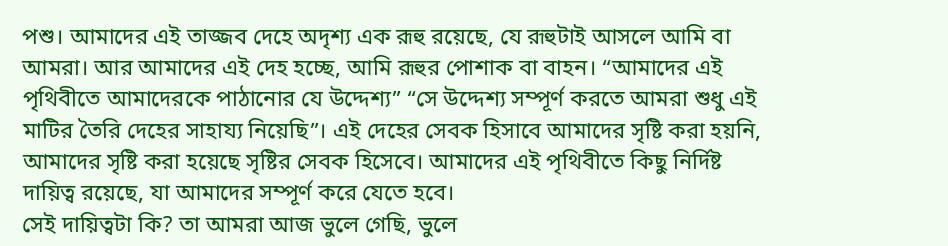পশু। আমাদের এই তাজ্জব দেহে অদৃশ্য এক রূহু রয়েছে, যে রূহুটাই আসলে আমি বা আমরা। আর আমাদের এই দেহ হচ্ছে, আমি রূহুর পোশাক বা বাহন। “আমাদের এই পৃথিবীতে আমাদেরকে পাঠানোর যে উদ্দেশ্য” “সে উদ্দেশ্য সম্পূর্ণ করতে আমরা শুধু এই মাটির তৈরি দেহের সাহায্য নিয়েছি”। এই দেহের সেবক হিসাবে আমাদের সৃষ্টি করা হয়নি, আমাদের সৃষ্টি করা হয়েছে সৃষ্টির সেবক হিসেবে। আমাদের এই পৃথিবীতে কিছু নির্দিষ্ট দায়িত্ব রয়েছে, যা আমাদের সম্পূর্ণ করে যেতে হবে।
সেই দায়িত্বটা কি? তা আমরা আজ ভুলে গেছি, ভুলে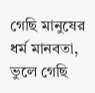গেছি মানুষের ধর্ম মানবতা, ভুলে গেছি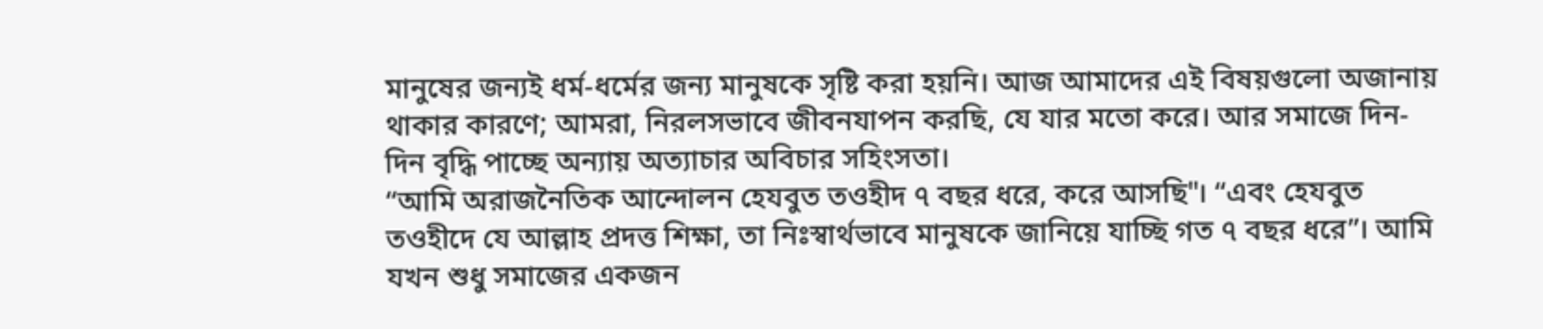মানুষের জন্যই ধর্ম-ধর্মের জন্য মানুষকে সৃষ্টি করা হয়নি। আজ আমাদের এই বিষয়গুলো অজানায় থাকার কারণে; আমরা, নিরলসভাবে জীবনযাপন করছি, যে যার মতো করে। আর সমাজে দিন-দিন বৃদ্ধি পাচ্ছে অন্যায় অত্যাচার অবিচার সহিংসতা।
“আমি অরাজনৈতিক আন্দোলন হেযবুত তওহীদ ৭ বছর ধরে, করে আসছি"। “এবং হেযবুত তওহীদে যে আল্লাহ প্রদত্ত শিক্ষা, তা নিঃস্বার্থভাবে মানুষকে জানিয়ে যাচ্ছি গত ৭ বছর ধরে”। আমি যখন শুধু সমাজের একজন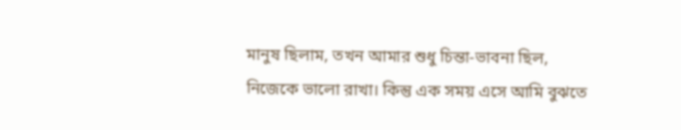মানুষ ছিলাম, তখন আমার শুধু চিন্তা-ভাবনা ছিল, নিজেকে ভালো রাখা। কিন্তু এক সময় এসে আমি বুঝতে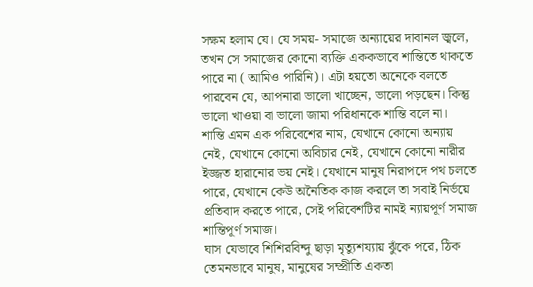সক্ষম হলাম যে। যে সময়- সমাজে অন্যায়ের দাবানল জ্বলে, তখন সে সমাজের কোনো ব্যক্তি এককভাবে শান্তিতে থাকতে পারে না ( আমিও পারিনি)। এটা হয়তো অনেকে বলতে পারবেন যে, আপনারা ভালো খাচ্ছেন, ভালো পড়ছেন। কিন্তু ভালো খাওয়া বা ভালো জামা পরিধানকে শান্তি বলে না।
শান্তি এমন এক পরিবেশের নাম, যেখানে কোনো অন্যায় নেই, যেখানে কোনো অবিচার নেই, যেখানে কোনো নারীর ইজ্জত হারানোর ভয় নেই। যেখানে মানুষ নিরাপদে পথ চলতে পারে, যেখানে কেউ অনৈতিক কাজ করলে তা সবাই নির্ভয়ে প্রতিবাদ করতে পারে, সেই পরিবেশটির নামই ন্যায়পূর্ণ সমাজ শান্তিপূর্ণ সমাজ।
ঘাস যেভাবে শিশিরবিন্দু ছাড়া মৃত্যুশয্যায় ঝুঁকে পরে, ঠিক তেমনভাবে মানুষ, মানুষের সম্প্রীতি একতা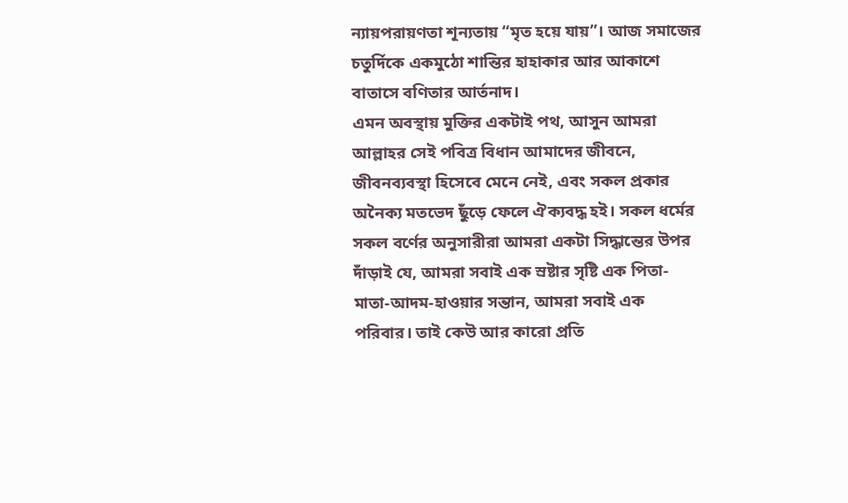ন্যায়পরায়ণতা শূন্যতায় “মৃত হয়ে যায়”। আজ সমাজের চতুর্দিকে একমুঠো শান্তির হাহাকার আর আকাশে বাতাসে বণিতার আর্তনাদ।
এমন অবস্থায় মুক্তির একটাই পথ, আসুন আমরা আল্লাহর সেই পবিত্র বিধান আমাদের জীবনে, জীবনব্যবস্থা হিসেবে মেনে নেই, এবং সকল প্রকার অনৈক্য মতভেদ ছুঁড়ে ফেলে ঐক্যবদ্ধ হই। সকল ধর্মের সকল বর্ণের অনুসারীরা আমরা একটা সিদ্ধান্তের উপর দাঁড়াই যে, আমরা সবাই এক স্রষ্টার সৃষ্টি এক পিতা-মাতা-আদম-হাওয়ার সন্তান, আমরা সবাই এক পরিবার। তাই কেউ আর কারো প্রতি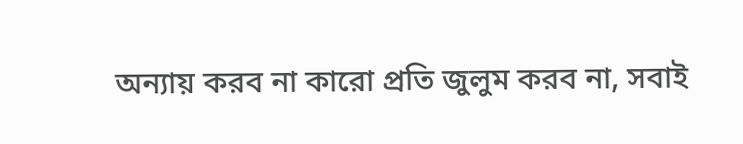অন্যায় করব না কারো প্রতি জুলুম করব না, সবাই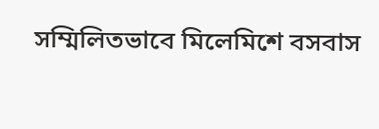সম্মিলিতভাবে মিলেমিশে বসবাস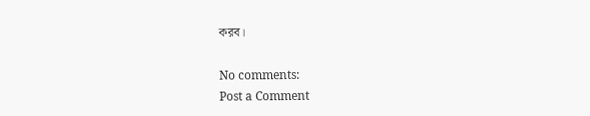করব।

No comments:
Post a Comment